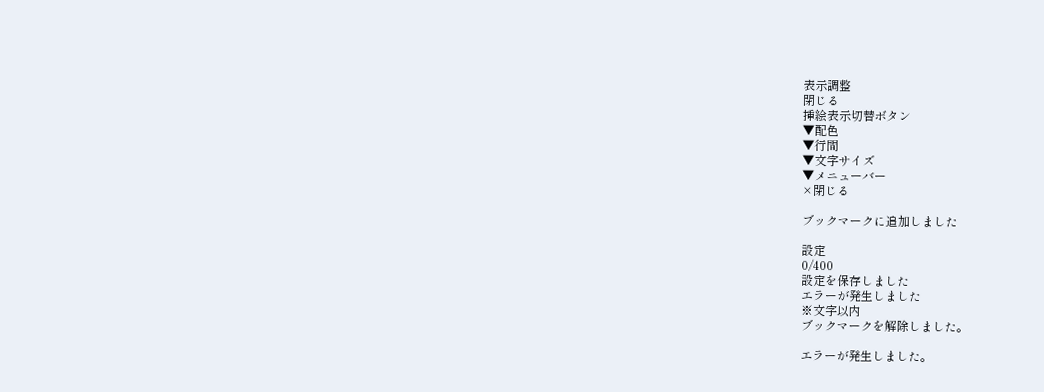表示調整
閉じる
挿絵表示切替ボタン
▼配色
▼行間
▼文字サイズ
▼メニューバー
×閉じる

ブックマークに追加しました

設定
0/400
設定を保存しました
エラーが発生しました
※文字以内
ブックマークを解除しました。

エラーが発生しました。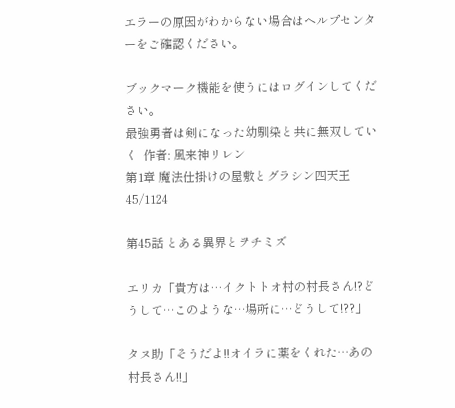エラーの原因がわからない場合はヘルプセンターをご確認ください。

ブックマーク機能を使うにはログインしてください。
最強勇者は剣になった幼馴染と共に無双していく  作者: 風来神リレン
第1章 魔法仕掛けの屋敷とグラシン四天王
45/1124

第45話 とある異界とヲチミズ

エリカ「貴方は…イクトトオ村の村長さん!?どうして…このような…場所に…どうして!??」

タヌ助「そうだよ!!オイラに薬をくれた…あの村長さん!!」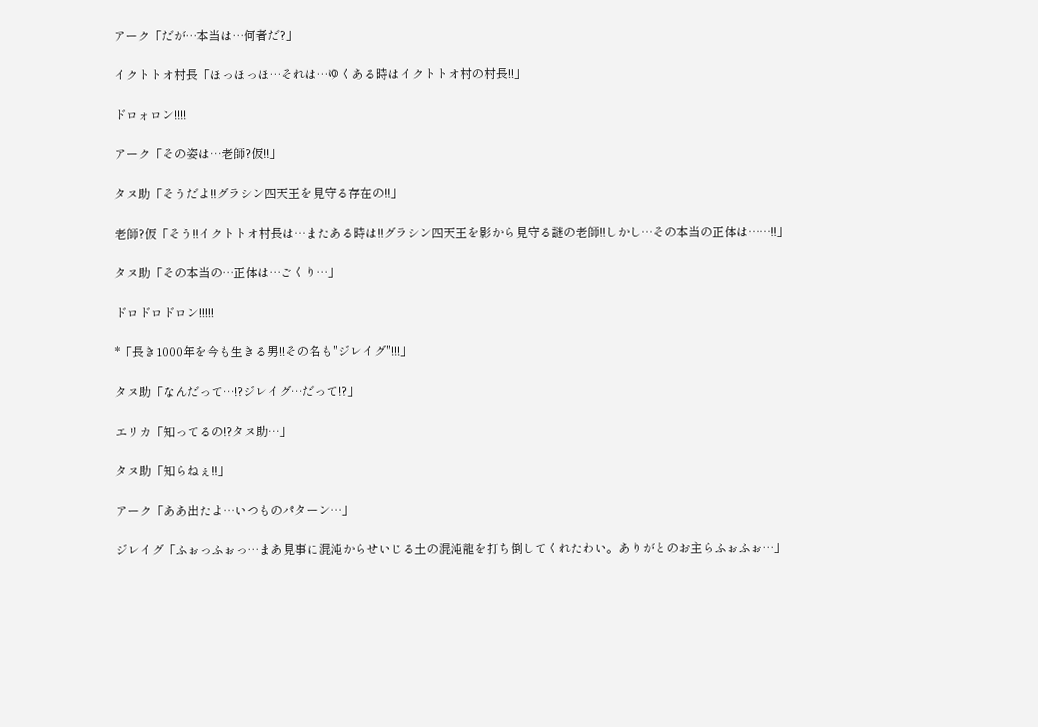アーク「だが…本当は…何者だ?」

イクトトオ村長「ほっほっほ…それは…ゆくある時はイクトトオ村の村長!!」

ドロォロン!!!!

アーク「その姿は…老師?仮!!」

タヌ助「そうだよ!!グラシン四天王を見守る存在の!!」

老師?仮「そう!!イクトトオ村長は…またある時は!!グラシン四天王を影から見守る謎の老師!!しかし…その本当の正体は……!!」

タヌ助「その本当の…正体は…ごくり…」

ドロドロドロン!!!!!

*「長き1000年を今も生きる男!!その名も"ジレイグ"!!!」

タヌ助「なんだって…!?ジレイグ…だって!?」

エリカ「知ってるの!?タヌ助…」

タヌ助「知らねぇ!!」

アーク「ああ出たよ…いつものパターン…」

ジレイグ「ふぉっふぉっ…まあ見事に混沌からせいじる土の混沌龍を打ち倒してくれたわい。ありがとのお主らふぉふぉ…」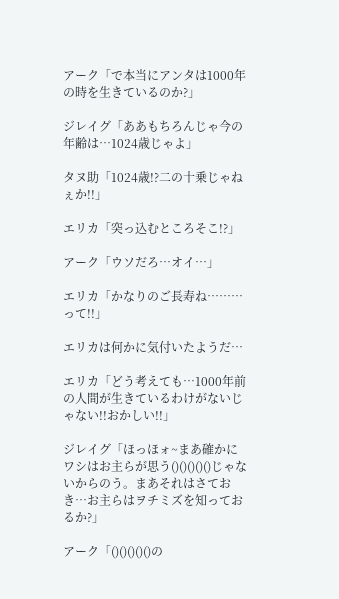アーク「で本当にアンタは1000年の時を生きているのか?」

ジレイグ「ああもちろんじゃ今の年齢は…1024歳じゃよ」

タヌ助「1024歳!?二の十乗じゃねぇか!!」

エリカ「突っ込むところそこ!?」

アーク「ウソだろ…オイ…」

エリカ「かなりのご長寿ね………って!!」

エリカは何かに気付いたようだ…

エリカ「どう考えても…1000年前の人間が生きているわけがないじゃない!!おかしい!!」

ジレイグ「ほっほォ~まあ確かにワシはお主らが思う()()()()()じゃないからのう。まあそれはさておき…お主らはヲチミズを知っておるか?」

アーク「()()()()()の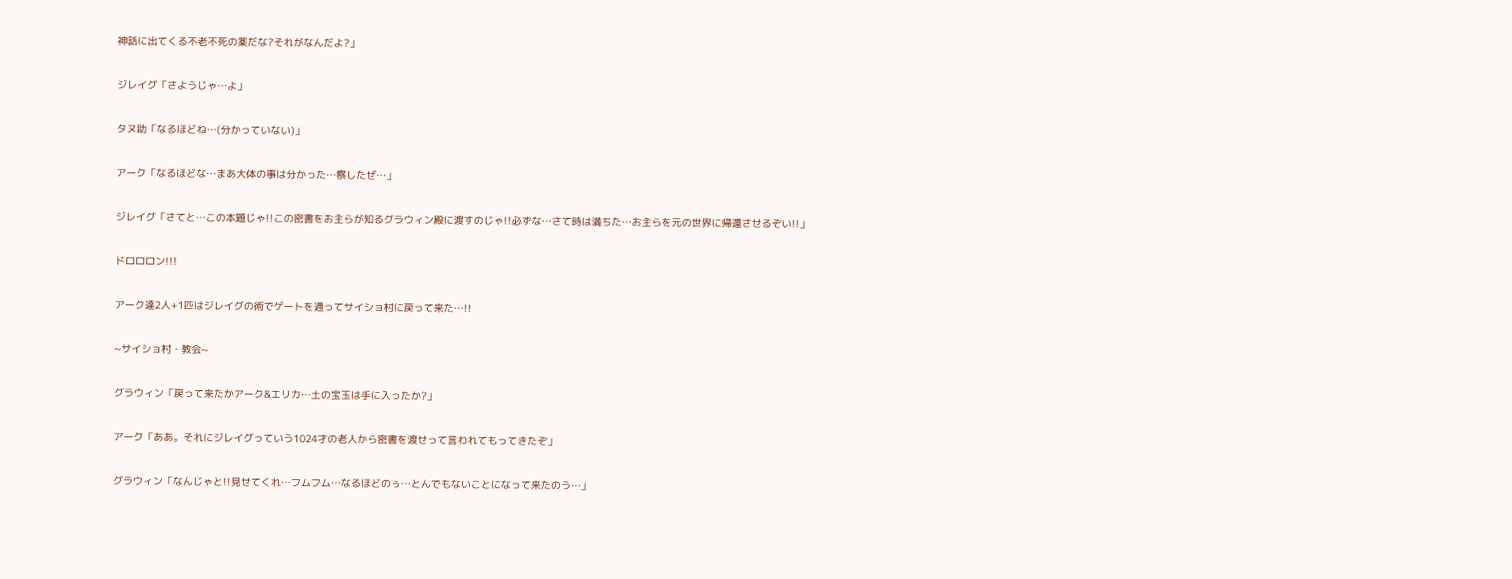神話に出てくる不老不死の薬だな?それがなんだよ?」

ジレイグ「さようじゃ…よ」

タヌ助「なるほどね…(分かっていない)」

アーク「なるほどな…まあ大体の事は分かった…察したぜ…」

ジレイグ「さてと…この本題じゃ!!この密書をお主らが知るグラウィン殿に渡すのじゃ!!必ずな…さて時は満ちた…お主らを元の世界に帰還させるぞい!!」

ドロロロン!!!

アーク達2人+1匹はジレイグの術でゲートを通ってサイショ村に戻って来た…!!

~サイショ村・教会~

グラウィン「戻って来たかアーク&エリカ…土の宝玉は手に入ったか?」

アーク「ああ。それにジレイグっていう1024才の老人から密書を渡せって言われてもってきたぞ」

グラウィン「なんじゃと!!見せてくれ…フムフム…なるほどのぅ…とんでもないことになって来たのう…」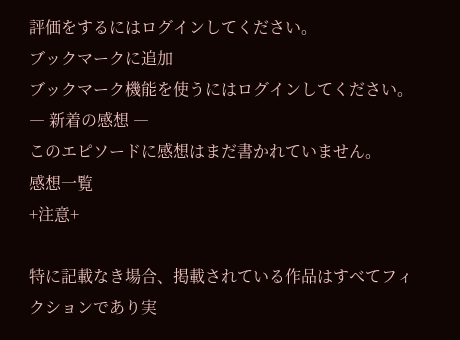評価をするにはログインしてください。
ブックマークに追加
ブックマーク機能を使うにはログインしてください。
― 新着の感想 ―
このエピソードに感想はまだ書かれていません。
感想一覧
+注意+

特に記載なき場合、掲載されている作品はすべてフィクションであり実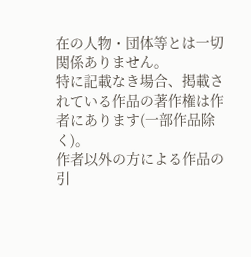在の人物・団体等とは一切関係ありません。
特に記載なき場合、掲載されている作品の著作権は作者にあります(一部作品除く)。
作者以外の方による作品の引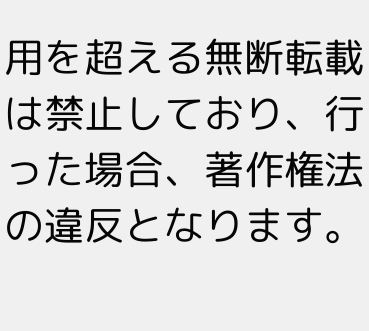用を超える無断転載は禁止しており、行った場合、著作権法の違反となります。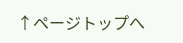↑ページトップへ